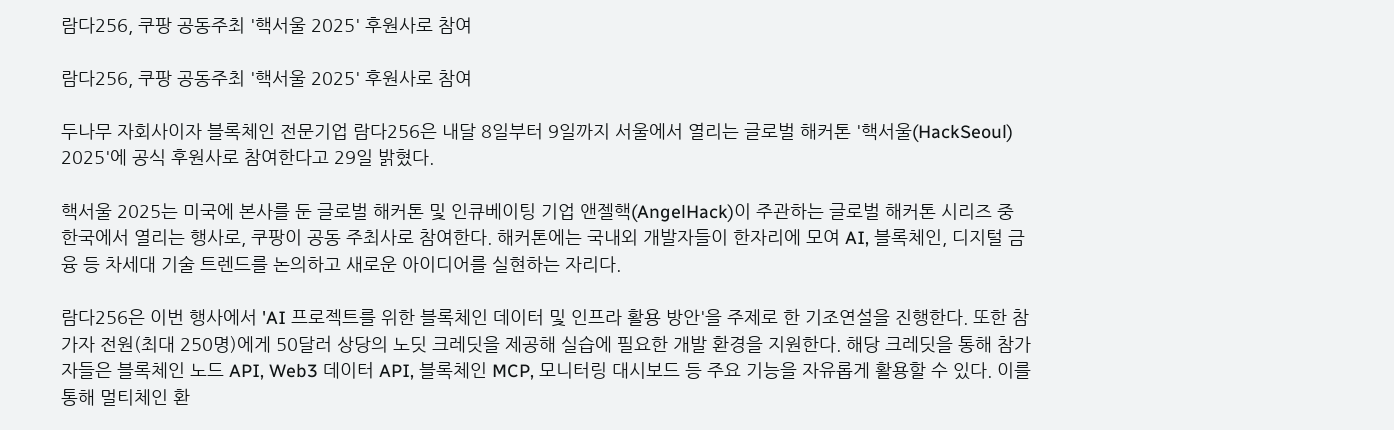람다256, 쿠팡 공동주최 '핵서울 2025' 후원사로 참여

람다256, 쿠팡 공동주최 '핵서울 2025' 후원사로 참여

두나무 자회사이자 블록체인 전문기업 람다256은 내달 8일부터 9일까지 서울에서 열리는 글로벌 해커톤 '핵서울(HackSeoul) 2025'에 공식 후원사로 참여한다고 29일 밝혔다.

핵서울 2025는 미국에 본사를 둔 글로벌 해커톤 및 인큐베이팅 기업 앤젤핵(AngelHack)이 주관하는 글로벌 해커톤 시리즈 중 한국에서 열리는 행사로, 쿠팡이 공동 주최사로 참여한다. 해커톤에는 국내외 개발자들이 한자리에 모여 AI, 블록체인, 디지털 금융 등 차세대 기술 트렌드를 논의하고 새로운 아이디어를 실현하는 자리다.

람다256은 이번 행사에서 'AI 프로젝트를 위한 블록체인 데이터 및 인프라 활용 방안'을 주제로 한 기조연설을 진행한다. 또한 참가자 전원(최대 250명)에게 50달러 상당의 노딧 크레딧을 제공해 실습에 필요한 개발 환경을 지원한다. 해당 크레딧을 통해 참가자들은 블록체인 노드 API, Web3 데이터 API, 블록체인 MCP, 모니터링 대시보드 등 주요 기능을 자유롭게 활용할 수 있다. 이를 통해 멀티체인 환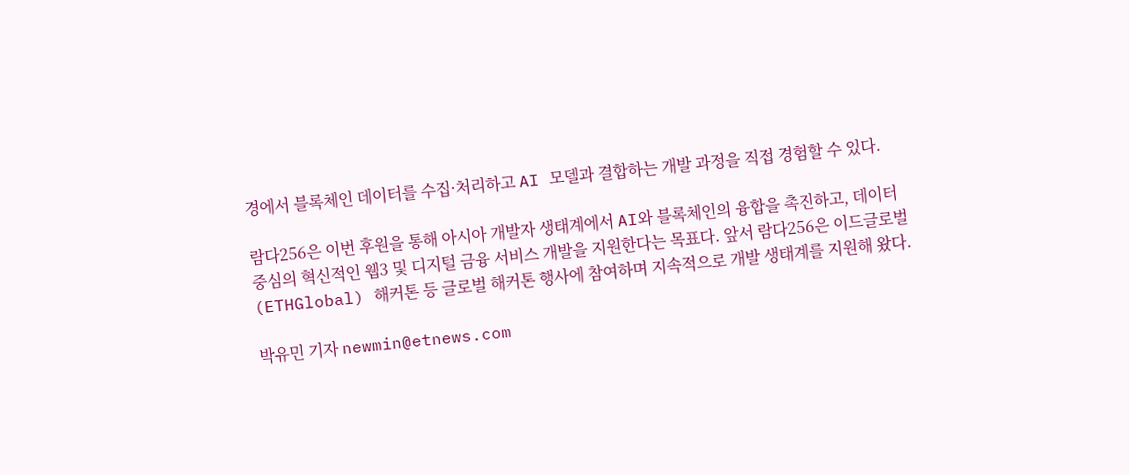경에서 블록체인 데이터를 수집·처리하고 AI 모델과 결합하는 개발 과정을 직접 경험할 수 있다.

람다256은 이번 후원을 통해 아시아 개발자 생태계에서 AI와 블록체인의 융합을 촉진하고, 데이터 중심의 혁신적인 웹3 및 디지털 금융 서비스 개발을 지원한다는 목표다. 앞서 람다256은 이드글로벌(ETHGlobal) 해커톤 등 글로벌 해커톤 행사에 참여하며 지속적으로 개발 생태계를 지원해 왔다.

박유민 기자 newmin@etnews.com